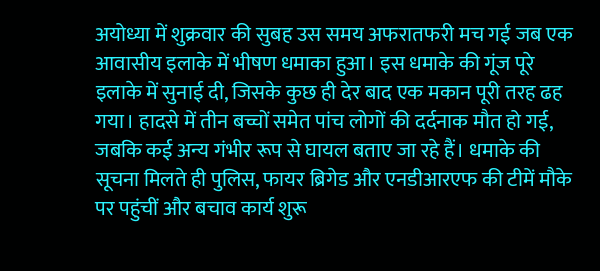अयोध्या में शुक्रवार की सुबह उस समय अफरातफरी मच गई जब एक आवासीय इलाके में भीषण धमाका हुआ। इस धमाके की गूंज पूरे इलाके में सुनाई दी, जिसके कुछ ही देर बाद एक मकान पूरी तरह ढह गया। हादसे में तीन बच्चों समेत पांच लोगों की दर्दनाक मौत हो गई, जबकि कई अन्य गंभीर रूप से घायल बताए जा रहे हैं। धमाके की सूचना मिलते ही पुलिस, फायर ब्रिगेड और एनडीआरएफ की टीमें मौके पर पहुंचीं और बचाव कार्य शुरू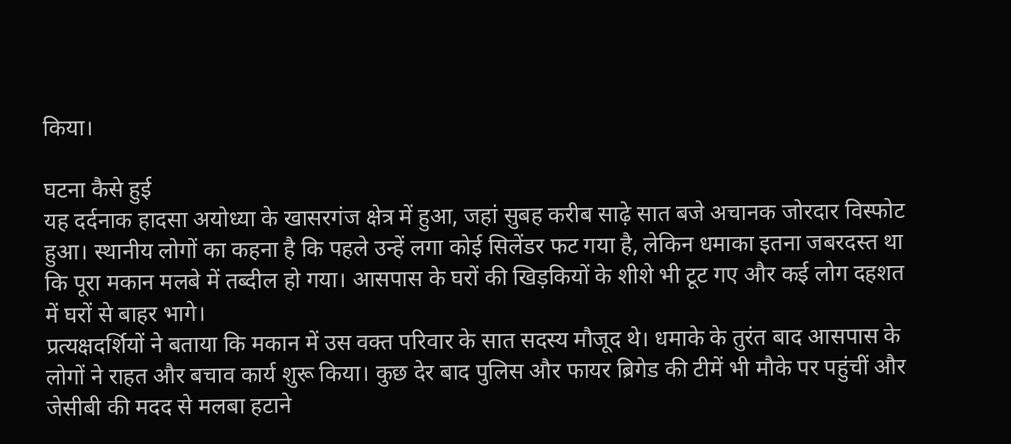किया।

घटना कैसे हुई
यह दर्दनाक हादसा अयोध्या के खासरगंज क्षेत्र में हुआ, जहां सुबह करीब साढ़े सात बजे अचानक जोरदार विस्फोट हुआ। स्थानीय लोगों का कहना है कि पहले उन्हें लगा कोई सिलेंडर फट गया है, लेकिन धमाका इतना जबरदस्त था कि पूरा मकान मलबे में तब्दील हो गया। आसपास के घरों की खिड़कियों के शीशे भी टूट गए और कई लोग दहशत में घरों से बाहर भागे।
प्रत्यक्षदर्शियों ने बताया कि मकान में उस वक्त परिवार के सात सदस्य मौजूद थे। धमाके के तुरंत बाद आसपास के लोगों ने राहत और बचाव कार्य शुरू किया। कुछ देर बाद पुलिस और फायर ब्रिगेड की टीमें भी मौके पर पहुंचीं और जेसीबी की मदद से मलबा हटाने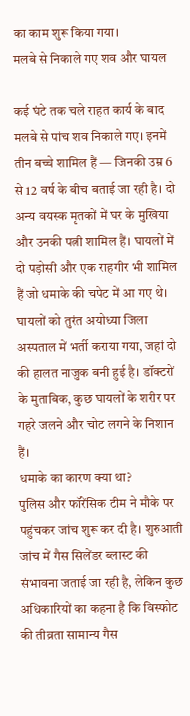का काम शुरू किया गया।
मलबे से निकाले गए शव और घायल

कई घंटे तक चले राहत कार्य के बाद मलबे से पांच शव निकाले गए। इनमें तीन बच्चे शामिल हैं — जिनकी उम्र 6 से 12 वर्ष के बीच बताई जा रही है। दो अन्य वयस्क मृतकों में घर के मुखिया और उनकी पत्नी शामिल हैं। घायलों में दो पड़ोसी और एक राहगीर भी शामिल हैं जो धमाके की चपेट में आ गए थे।
घायलों को तुरंत अयोध्या जिला अस्पताल में भर्ती कराया गया, जहां दो की हालत नाजुक बनी हुई है। डॉक्टरों के मुताबिक, कुछ घायलों के शरीर पर गहरे जलने और चोट लगने के निशान हैं।
धमाके का कारण क्या था?
पुलिस और फॉरेंसिक टीम ने मौके पर पहुंचकर जांच शुरू कर दी है। शुरुआती जांच में गैस सिलेंडर ब्लास्ट की संभावना जताई जा रही है, लेकिन कुछ अधिकारियों का कहना है कि विस्फोट की तीव्रता सामान्य गैस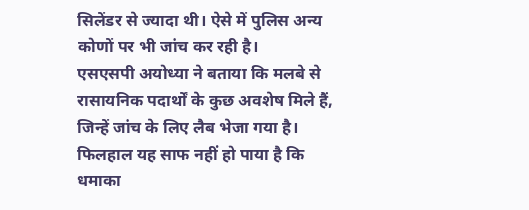सिलेंडर से ज्यादा थी। ऐसे में पुलिस अन्य कोणों पर भी जांच कर रही है।
एसएसपी अयोध्या ने बताया कि मलबे से रासायनिक पदार्थों के कुछ अवशेष मिले हैं, जिन्हें जांच के लिए लैब भेजा गया है। फिलहाल यह साफ नहीं हो पाया है कि धमाका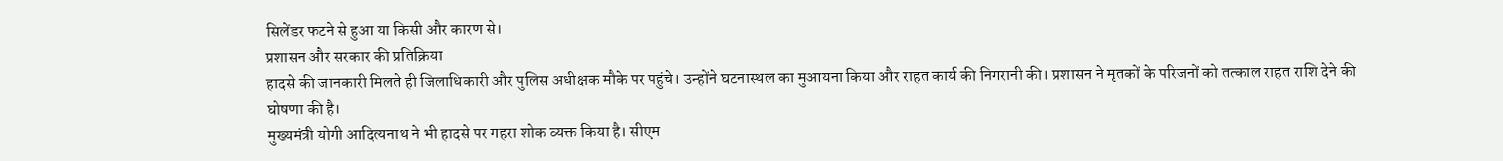सिलेंडर फटने से हुआ या किसी और कारण से।
प्रशासन और सरकार की प्रतिक्रिया
हादसे की जानकारी मिलते ही जिलाधिकारी और पुलिस अधीक्षक मौके पर पहुंचे। उन्होंने घटनास्थल का मुआयना किया और राहत कार्य की निगरानी की। प्रशासन ने मृतकों के परिजनों को तत्काल राहत राशि देने की घोषणा की है।
मुख्यमंत्री योगी आदित्यनाथ ने भी हादसे पर गहरा शोक व्यक्त किया है। सीएम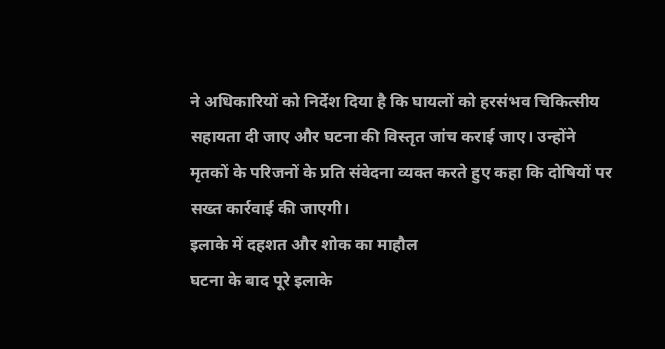ने अधिकारियों को निर्देश दिया है कि घायलों को हरसंभव चिकित्सीय सहायता दी जाए और घटना की विस्तृत जांच कराई जाए। उन्होंने मृतकों के परिजनों के प्रति संवेदना व्यक्त करते हुए कहा कि दोषियों पर सख्त कार्रवाई की जाएगी।
इलाके में दहशत और शोक का माहौल
घटना के बाद पूरे इलाके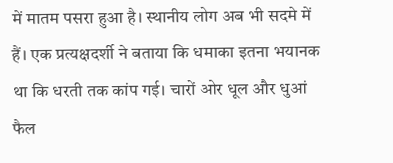में मातम पसरा हुआ है। स्थानीय लोग अब भी सदमे में हैं। एक प्रत्यक्षदर्शी ने बताया कि धमाका इतना भयानक था कि धरती तक कांप गई। चारों ओर धूल और धुआं फैल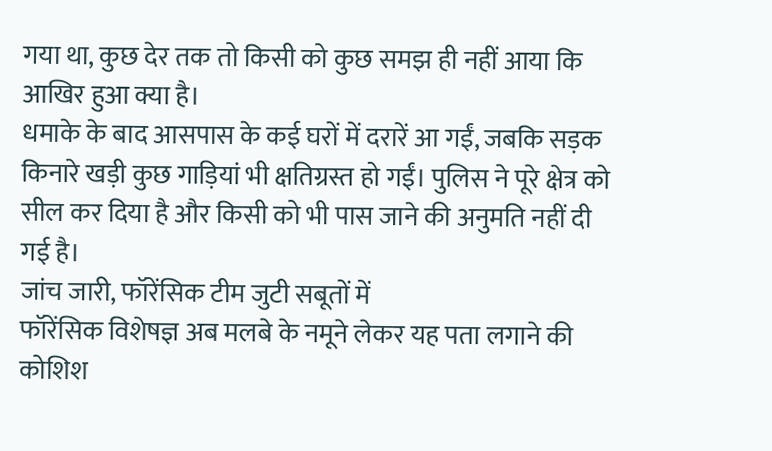गया था, कुछ देर तक तो किसी को कुछ समझ ही नहीं आया कि आखिर हुआ क्या है।
धमाके के बाद आसपास के कई घरों में दरारें आ गईं, जबकि सड़क किनारे खड़ी कुछ गाड़ियां भी क्षतिग्रस्त हो गईं। पुलिस ने पूरे क्षेत्र को सील कर दिया है और किसी को भी पास जाने की अनुमति नहीं दी गई है।
जांच जारी, फॉरेंसिक टीम जुटी सबूतों में
फॉरेंसिक विशेषज्ञ अब मलबे के नमूने लेकर यह पता लगाने की कोशिश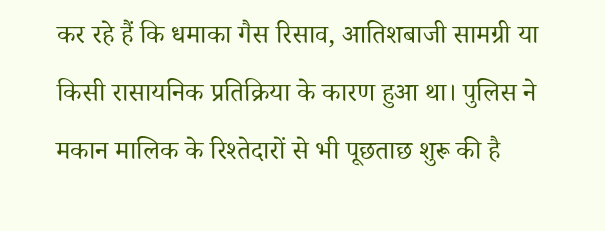कर रहे हैं कि धमाका गैस रिसाव, आतिशबाजी सामग्री या किसी रासायनिक प्रतिक्रिया के कारण हुआ था। पुलिस ने मकान मालिक के रिश्तेदारों से भी पूछताछ शुरू की है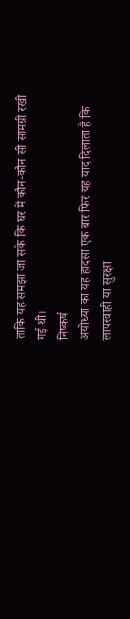ताकि यह समझा जा सके कि घर में कौन-कौन सी सामग्री रखी गई थी।
निष्कर्ष
अयोध्या का यह हादसा एक बार फिर यह याद दिलाता है कि लापरवाही या सुरक्षा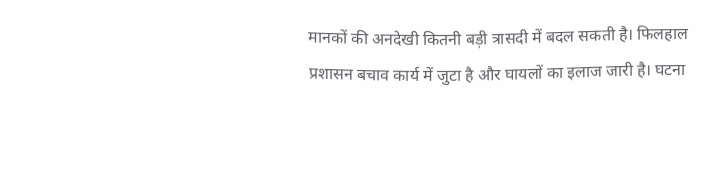मानकों की अनदेखी कितनी बड़ी त्रासदी में बदल सकती है। फिलहाल प्रशासन बचाव कार्य में जुटा है और घायलों का इलाज जारी है। घटना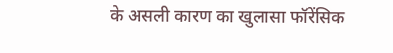के असली कारण का खुलासा फॉरेंसिक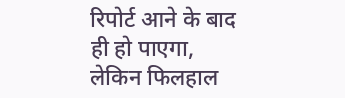रिपोर्ट आने के बाद ही हो पाएगा, लेकिन फिलहाल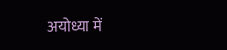अयोध्या में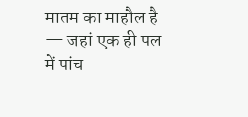मातम का माहौल है — जहां एक ही पल में पांच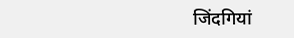जिंदगियां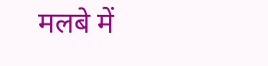मलबे में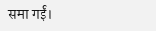समा गईं।